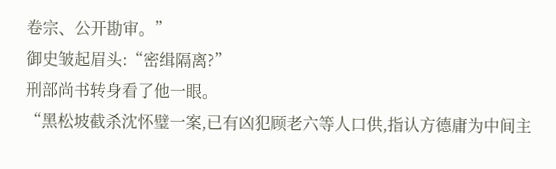卷宗、公开勘审。”
御史皱起眉头:“密缉隔离?”
刑部尚书转身看了他一眼。
“黑松坡截杀沈怀璧一案,已有凶犯顾老六等人口供,指认方德庸为中间主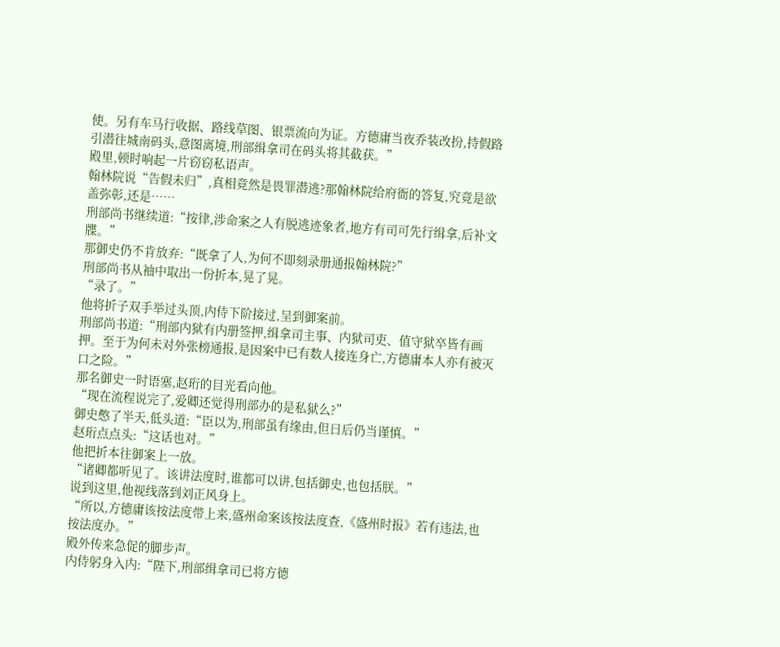使。另有车马行收据、路线草图、银票流向为证。方德庸当夜乔装改扮,持假路引潜往城南码头,意图离境,刑部缉拿司在码头将其截获。”
殿里,顿时响起一片窃窃私语声。
翰林院说“告假未归”,真相竟然是畏罪潜逃?那翰林院给府衙的答复,究竟是欲盖弥彰,还是……
刑部尚书继续道:“按律,涉命案之人有脱逃迹象者,地方有司可先行缉拿,后补文牒。”
那御史仍不肯放弃:“既拿了人,为何不即刻录册通报翰林院?”
刑部尚书从袖中取出一份折本,晃了晃。
“录了。”
他将折子双手举过头顶,内侍下阶接过,呈到御案前。
刑部尚书道:“刑部内狱有内册签押,缉拿司主事、内狱司吏、值守狱卒皆有画押。至于为何未对外张榜通报,是因案中已有数人接连身亡,方德庸本人亦有被灭口之险。”
那名御史一时语塞,赵珩的目光看向他。
“现在流程说完了,爱卿还觉得刑部办的是私狱么?”
御史憋了半天,低头道:“臣以为,刑部虽有缘由,但日后仍当谨慎。”
赵珩点点头:“这话也对。”
他把折本往御案上一放。
“诸卿都听见了。该讲法度时,谁都可以讲,包括御史,也包括朕。”
说到这里,他视线落到刘正风身上。
“所以,方德庸该按法度带上来,盛州命案该按法度查,《盛州时报》若有违法,也按法度办。”
殿外传来急促的脚步声。
内侍躬身入内:“陛下,刑部缉拿司已将方德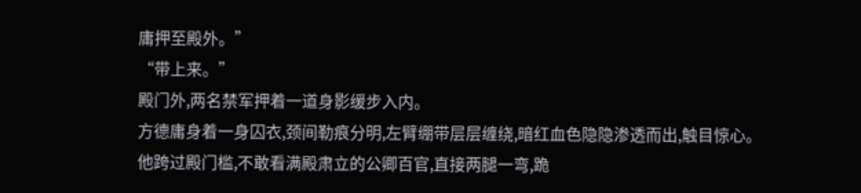庸押至殿外。”
“带上来。”
殿门外,两名禁军押着一道身影缓步入内。
方德庸身着一身囚衣,颈间勒痕分明,左臂绷带层层缠绕,暗红血色隐隐渗透而出,触目惊心。
他跨过殿门槛,不敢看满殿肃立的公卿百官,直接两腿一弯,跪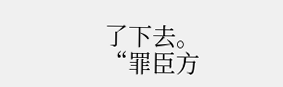了下去。
“罪臣方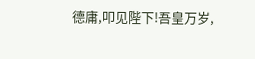德庸,叩见陛下!吾皇万岁,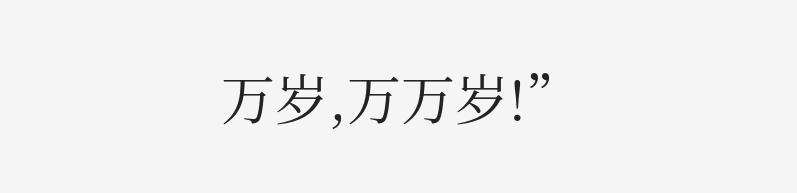万岁,万万岁!”